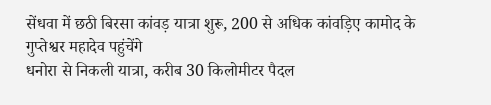सेंधवा में छठी बिरसा कांवड़ यात्रा शुरू, 200 से अधिक कांवड़िए कामोद के गुप्तेश्वर महादेव पहुंचेंगे
धनोरा से निकली यात्रा, करीब 30 किलोमीटर पैदल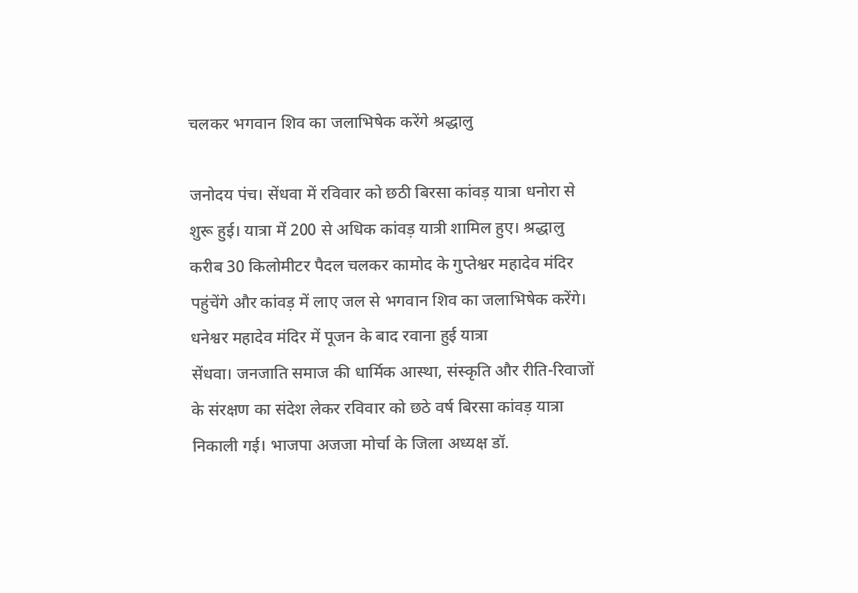चलकर भगवान शिव का जलाभिषेक करेंगे श्रद्धालु

जनोदय पंच। सेंधवा में रविवार को छठी बिरसा कांवड़ यात्रा धनोरा से शुरू हुई। यात्रा में 200 से अधिक कांवड़ यात्री शामिल हुए। श्रद्धालु करीब 30 किलोमीटर पैदल चलकर कामोद के गुप्तेश्वर महादेव मंदिर पहुंचेंगे और कांवड़ में लाए जल से भगवान शिव का जलाभिषेक करेंगे।
धनेश्वर महादेव मंदिर में पूजन के बाद रवाना हुई यात्रा
सेंधवा। जनजाति समाज की धार्मिक आस्था, संस्कृति और रीति-रिवाजों के संरक्षण का संदेश लेकर रविवार को छठे वर्ष बिरसा कांवड़ यात्रा निकाली गई। भाजपा अजजा मोर्चा के जिला अध्यक्ष डॉ.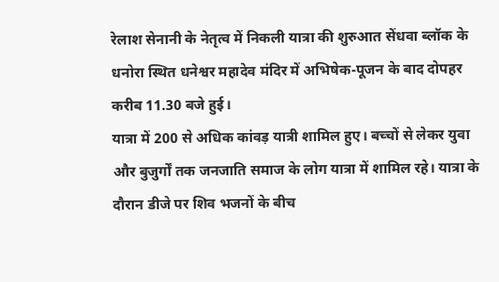रेलाश सेनानी के नेतृत्व में निकली यात्रा की शुरुआत सेंधवा ब्लॉक के धनोरा स्थित धनेश्वर महादेव मंदिर में अभिषेक-पूजन के बाद दोपहर करीब 11.30 बजे हुई।
यात्रा में 200 से अधिक कांवड़ यात्री शामिल हुए। बच्चों से लेकर युवा और बुजुर्गों तक जनजाति समाज के लोग यात्रा में शामिल रहे। यात्रा के दौरान डीजे पर शिव भजनों के बीच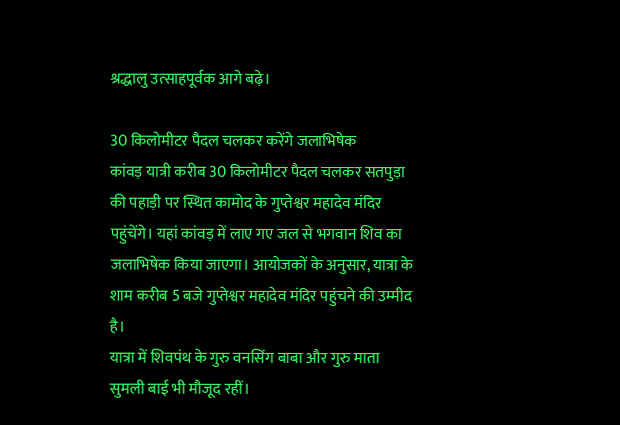श्रद्धालु उत्साहपूर्वक आगे बढ़े।

30 किलोमीटर पैदल चलकर करेंगे जलाभिषेक
कांवड़ यात्री करीब 30 किलोमीटर पैदल चलकर सतपुड़ा की पहाड़ी पर स्थित कामोद के गुप्तेश्वर महादेव मंदिर पहुंचेंगे। यहां कांवड़ में लाए गए जल से भगवान शिव का जलाभिषेक किया जाएगा। आयोजकों के अनुसार, यात्रा के शाम करीब 5 बजे गुप्तेश्वर महादेव मंदिर पहुंचने की उम्मीद है।
यात्रा में शिवपंथ के गुरु वनसिंग बाबा और गुरु माता सुमली बाई भी मौजूद रहीं।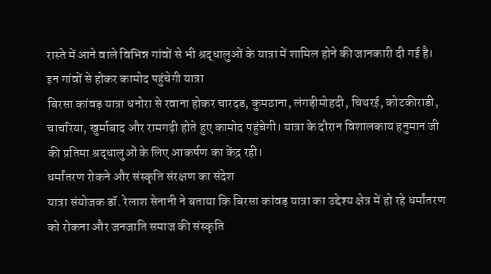रास्ते में आने वाले विभिन्न गांवों से भी श्रद्धालुओं के यात्रा में शामिल होने की जानकारी दी गई है।
इन गांवों से होकर कामोद पहुंचेगी यात्रा
बिरसा कांवड़ यात्रा धनोरा से रवाना होकर चारदड, कुमठाना, लंगड़ीमोहदी, चिथरई, कोटकीराडी, चाचरिया, खुर्माबाद और रामगढ़ी होते हुए कामोद पहुंचेगी। यात्रा के दौरान विशालकाय हनुमान जी की प्रतिमा श्रद्धालुओं के लिए आकर्षण का केंद्र रही।
धर्मांतरण रोकने और संस्कृति संरक्षण का संदेश
यात्रा संयोजक डॉ. रेलाश सेनानी ने बताया कि बिरसा कांवड़ यात्रा का उद्देश्य क्षेत्र में हो रहे धर्मांतरण को रोकना और जनजाति समाज की संस्कृति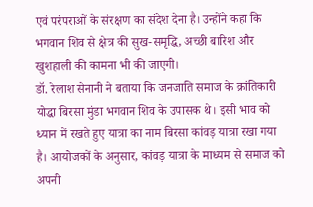एवं परंपराओं के संरक्षण का संदेश देना है। उन्होंने कहा कि भगवान शिव से क्षेत्र की सुख-समृद्धि, अच्छी बारिश और खुशहाली की कामना भी की जाएगी।
डॉ. रेलाश सेनानी ने बताया कि जनजाति समाज के क्रांतिकारी योद्धा बिरसा मुंडा भगवान शिव के उपासक थे। इसी भाव को ध्यान में रखते हुए यात्रा का नाम बिरसा कांवड़ यात्रा रखा गया है। आयोजकों के अनुसार, कांवड़ यात्रा के माध्यम से समाज को अपनी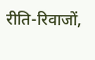रीति-रिवाजों,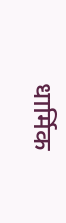धार्मिक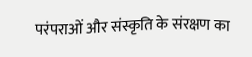परंपराओं और संस्कृति के संरक्षण का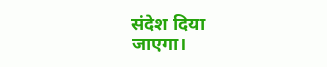संदेश दिया जाएगा।